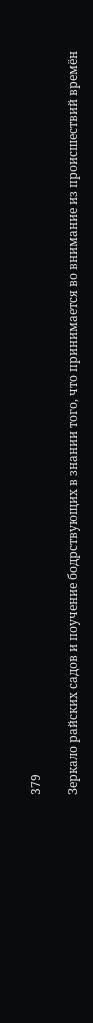379

Зеркало райских садов и поучение бодрствующих в знании того, что принимается во внимание из происшествий времён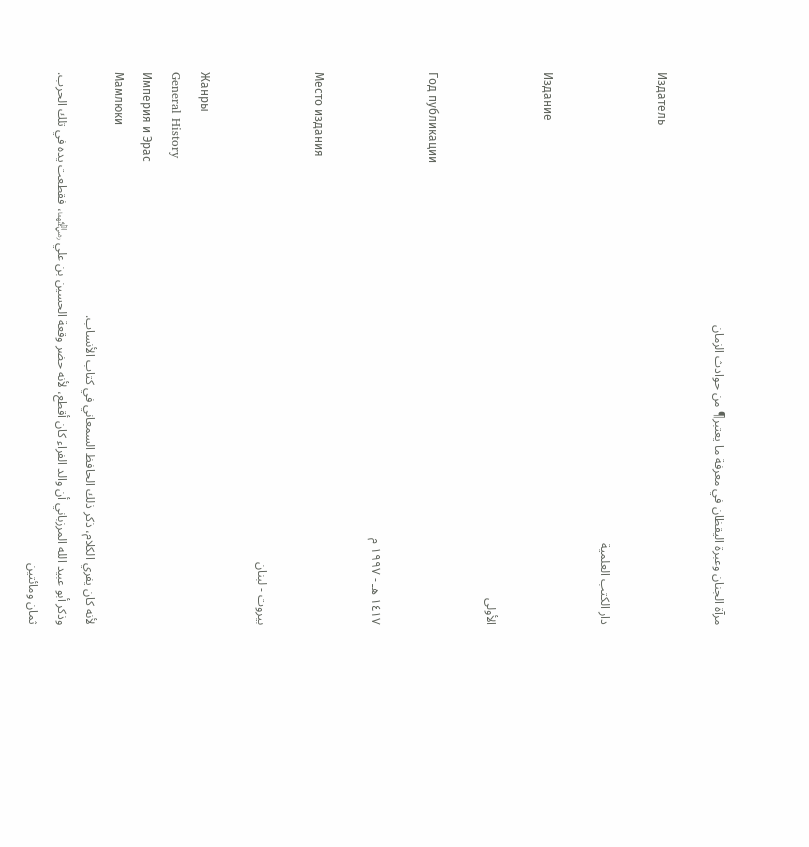مرآة الجنان وعبرة اليقظان في معرفة ما يعتبر¶ من حوادث الزمان

Издатель

دار الكتب العلمية

Издание

الأولى

Год публикации

١٤١٧ هـ - ١٩٩٧ م

Место издания

بيروت - لبنان

Жанры
General History
Империя и Эрас
Мамлюки
لأنه كان يفري الكلام، ذكر ذلك الحافظ السمعاني في كتاب الأنساب.
وذكر أبو عبيد الله المرزباني أن والد الفراء كان أقطع، لأنه حضر وقعة الحسين بن علي ﵄، فقطعت يده في تلك الحرب.
ثمان ومائتين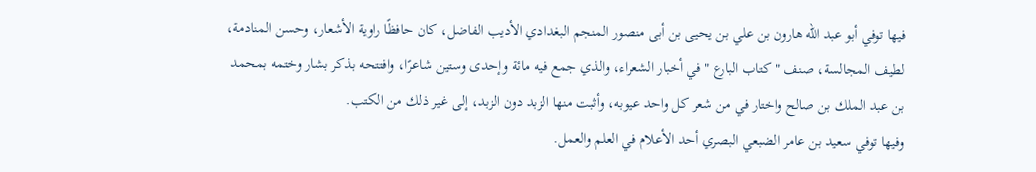فيها توفي أبو عبد الله هارون بن علي بن يحيى بن أبى منصور المنجم البغدادي الأديب الفاضل، كان حافظًا راوية الأشعار، وحسن المنادمة، لطيف المجالسة، صنف " كتاب البارع " في أخبار الشعراء، والذي جمع فيه مائة وإحدى وستين شاعرًا، وافتتحه بذكر بشار وختمه بمحمد بن عبد الملك بن صالح واختار في من شعر كل واحد عيوبه، وأثبت منها الزبد دون الزبد، إلى غير ذلك من الكتب.
وفيها توفي سعيد بن عامر الضبعي البصري أحد الأعلام في العلم والعمل.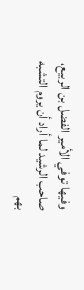وفيها توفي الأمير الفضل بن الربيع، صاحب الرشيد لما أراد أن يروم التشبه بهم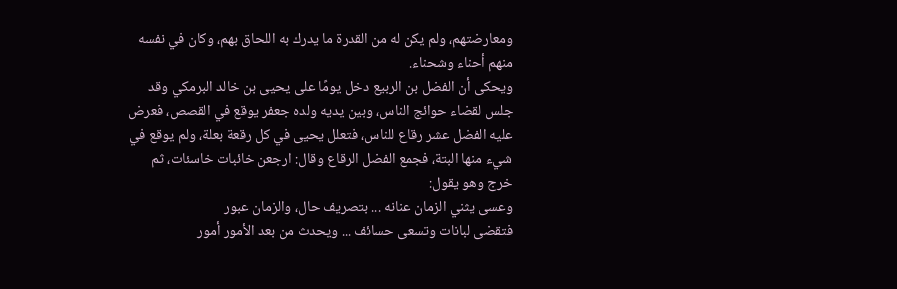ومعارضتهم، ولم يكن له من القدرة ما يدرك به اللحاق بهم، وكان في نفسه منهم أحناء وشحناء.
ويحكى أن الفضل بن الربيع دخل يومًا على يحيى بن خالد البرمكي وقد جلس لقضاء حوائج الناس، وبين يديه ولده جعفر يوقع في القصص، فعرض عليه الفضل عشر رقاع للناس، فتعلل يحيى في كل رقعة بعلة، ولم يوقع في شيء منها البتة، فجمع الفضل الرقاع وقال: ارجعن خائبات خاسئات، ثم خرج وهو يقول:
وعسى يثني الزمان عنانه ... بتصريف حال، والزمان عبور
فتقضى لبانات وتسعى حسائف ... ويحدث من بعد الأمور أمور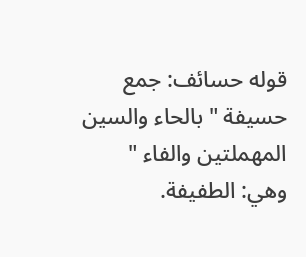قوله حسائف: جمع حسيفة " بالحاء والسين المهملتين والفاء " وهي: الطفيفة.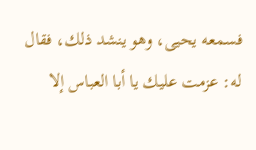فسمعه يحيى، وهو ينشد ذلك، فقال له: عزمت عليك يا أبا العباس إلا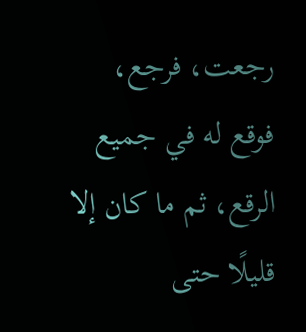رجعت، فرجع، فوقع له في جميع الرقع، ثم ما كان إلا قليلًا حتى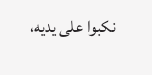نكبوا على يديه،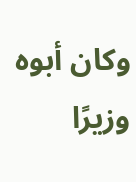وكان أبوه وزيرًا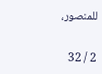للمنصور،

2 / 32